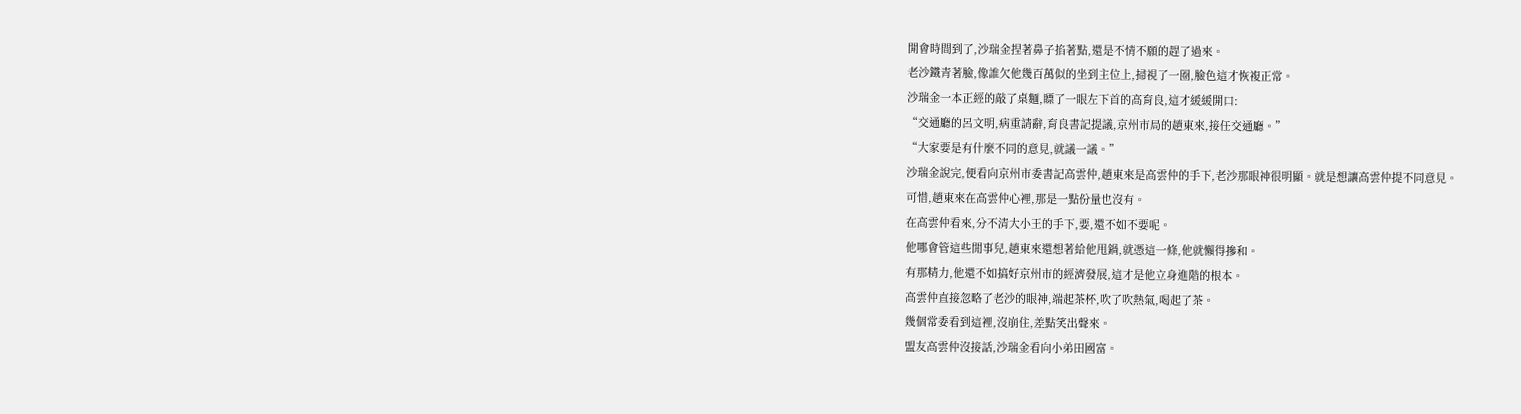開會時間到了,沙瑞金捏著鼻子掐著點,還是不情不願的趕了過來。
老沙鐵青著臉,像誰欠他幾百萬似的坐到主位上,掃視了一圈,臉色這才恢複正常。
沙瑞金一本正經的敲了桌麵,瞟了一眼左下首的高育良,這才緩緩開口:
“交通廳的呂文明,病重請辭,育良書記提議,京州市局的趙東來,接任交通廳。”
“大家要是有什麼不同的意見,就議一議。”
沙瑞金說完,便看向京州市委書記高雲仲,趙東來是高雲仲的手下,老沙那眼神很明顯。就是想讓高雲仲提不同意見。
可惜,趙東來在高雲仲心裡,那是一點份量也沒有。
在高雲仲看來,分不清大小王的手下,要,還不如不要呢。
他哪會管這些閒事兒,趙東來還想著給他甩鍋,就憑這一條,他就懶得摻和。
有那精力,他還不如搞好京州市的經濟發展,這才是他立身進階的根本。
高雲仲直接忽略了老沙的眼神,端起茶杯,吹了吹熱氣,喝起了茶。
幾個常委看到這裡,沒崩住,差點笑出聲來。
盟友高雲仲沒接話,沙瑞金看向小弟田國富。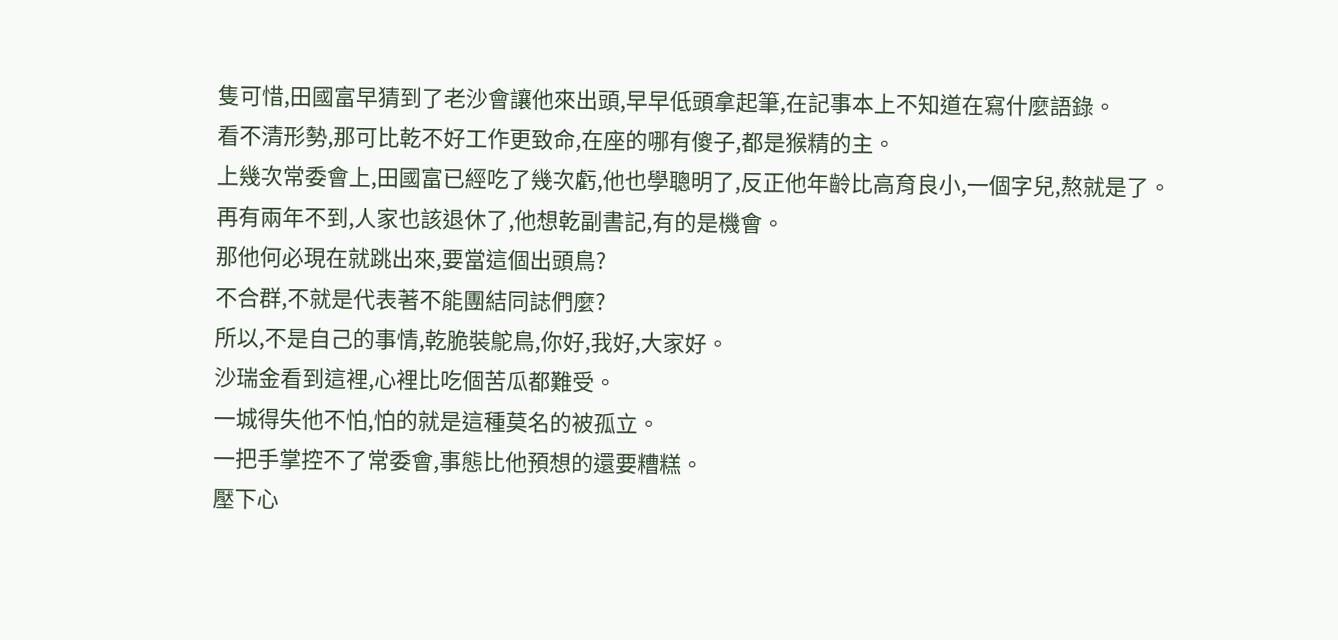隻可惜,田國富早猜到了老沙會讓他來出頭,早早低頭拿起筆,在記事本上不知道在寫什麼語錄。
看不清形勢,那可比乾不好工作更致命,在座的哪有傻子,都是猴精的主。
上幾次常委會上,田國富已經吃了幾次虧,他也學聰明了,反正他年齡比高育良小,一個字兒,熬就是了。
再有兩年不到,人家也該退休了,他想乾副書記,有的是機會。
那他何必現在就跳出來,要當這個出頭鳥?
不合群,不就是代表著不能團結同誌們麼?
所以,不是自己的事情,乾脆裝鴕鳥,你好,我好,大家好。
沙瑞金看到這裡,心裡比吃個苦瓜都難受。
一城得失他不怕,怕的就是這種莫名的被孤立。
一把手掌控不了常委會,事態比他預想的還要糟糕。
壓下心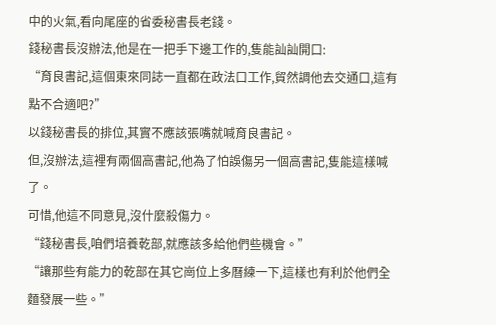中的火氣,看向尾座的省委秘書長老錢。
錢秘書長沒辦法,他是在一把手下邊工作的,隻能訕訕開口:
“育良書記,這個東來同誌一直都在政法口工作,貿然調他去交通口,這有點不合適吧?”
以錢秘書長的排位,其實不應該張嘴就喊育良書記。
但,沒辦法,這裡有兩個高書記,他為了怕誤傷另一個高書記,隻能這樣喊了。
可惜,他這不同意見,沒什麼殺傷力。
“錢秘書長,咱們培養乾部,就應該多給他們些機會。”
“讓那些有能力的乾部在其它崗位上多曆練一下,這樣也有利於他們全麵發展一些。”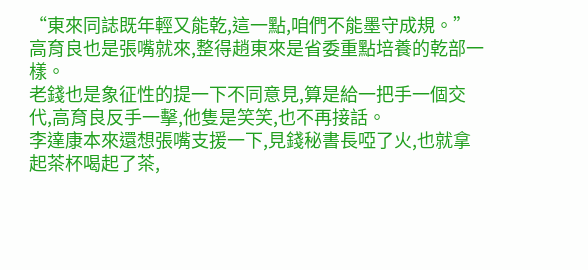“東來同誌既年輕又能乾,這一點,咱們不能墨守成規。”
高育良也是張嘴就來,整得趙東來是省委重點培養的乾部一樣。
老錢也是象征性的提一下不同意見,算是給一把手一個交代,高育良反手一擊,他隻是笑笑,也不再接話。
李達康本來還想張嘴支援一下,見錢秘書長啞了火,也就拿起茶杯喝起了茶,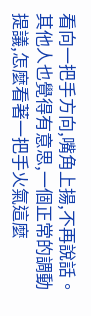看向一把手方向,嘴角上揚,不再說話。
其他人也覺得有意思,一個正常的調動提議,怎麼看著一把手火氣這麼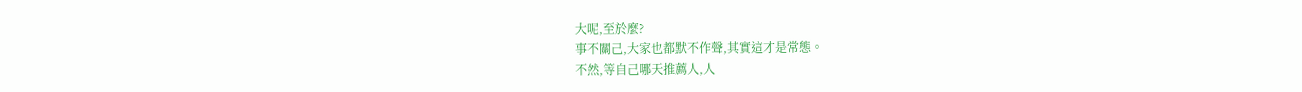大呢,至於麼?
事不關己,大家也都默不作聲,其實這才是常態。
不然,等自己哪天推薦人,人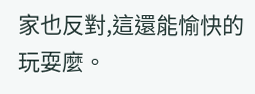家也反對,這還能愉快的玩耍麼。